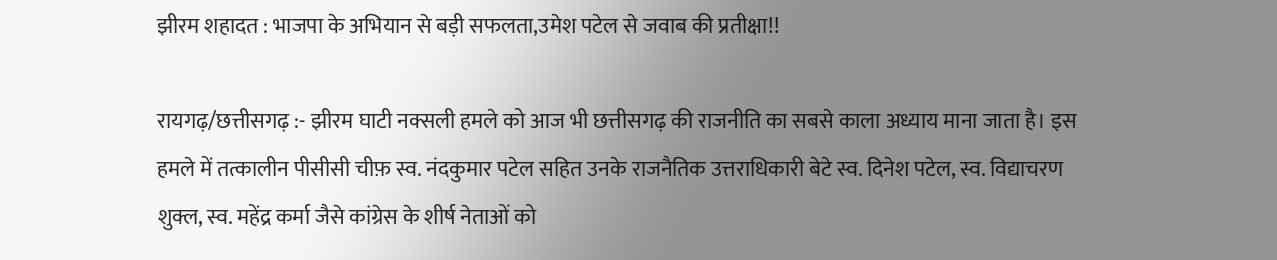झीरम शहादत : भाजपा के अभियान से बड़ी सफलता,उमेश पटेल से जवाब की प्रतीक्षा!!

रायगढ़/छत्तीसगढ़ :- झीरम घाटी नक्सली हमले को आज भी छत्तीसगढ़ की राजनीति का सबसे काला अध्याय माना जाता है। इस हमले में तत्कालीन पीसीसी चीफ़ स्व. नंदकुमार पटेल सहित उनके राजनैतिक उत्तराधिकारी बेटे स्व. दिनेश पटेल, स्व. विद्याचरण शुक्ल, स्व. महेंद्र कर्मा जैसे कांग्रेस के शीर्ष नेताओं को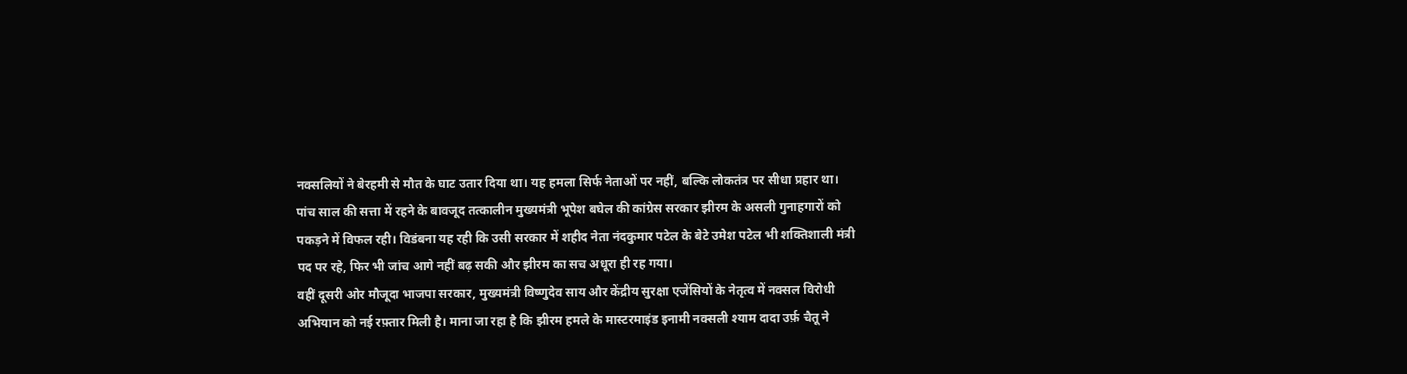नक्सलियों ने बेरहमी से मौत के घाट उतार दिया था। यह हमला सिर्फ नेताओं पर नहीं, बल्कि लोकतंत्र पर सीधा प्रहार था।
पांच साल की सत्ता में रहने के बावजूद तत्कालीन मुख्यमंत्री भूपेश बघेल की कांग्रेस सरकार झीरम के असली गुनाहगारों को पकड़ने में विफल रही। विडंबना यह रही कि उसी सरकार में शहीद नेता नंदकुमार पटेल के बेटे उमेश पटेल भी शक्तिशाली मंत्री पद पर रहे, फिर भी जांच आगे नहीं बढ़ सकी और झीरम का सच अधूरा ही रह गया।
वहीं दूसरी ओर मौजूदा भाजपा सरकार, मुख्यमंत्री विष्णुदेव साय और केंद्रीय सुरक्षा एजेंसियों के नेतृत्व में नक्सल विरोधी अभियान को नई रफ़्तार मिली है। माना जा रहा है कि झीरम हमले के मास्टरमाइंड इनामी नक्सली श्याम दादा उर्फ़ चैतू ने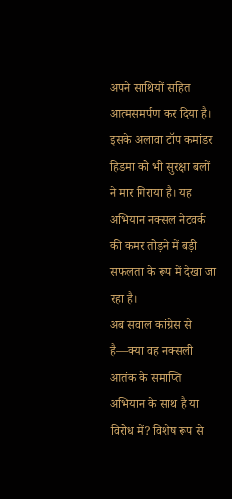अपने साथियों सहित आत्मसमर्पण कर दिया है। इसके अलावा टॉप कमांडर हिडमा को भी सुरक्षा बलों ने मार गिराया है। यह अभियान नक्सल नेटवर्क की कमर तोड़ने में बड़ी सफलता के रूप में देखा जा रहा है।
अब सवाल कांग्रेस से है—क्या वह नक्सली आतंक के समाप्ति अभियान के साथ है या विरोध में? विशेष रूप से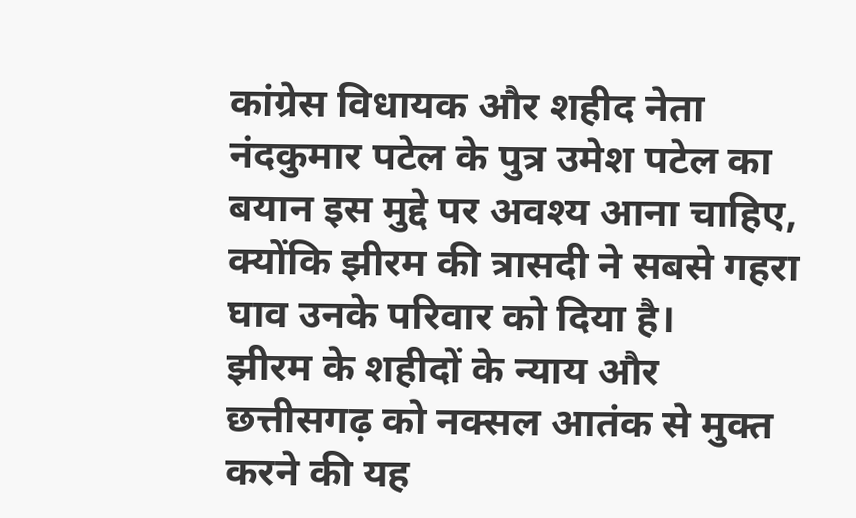कांग्रेस विधायक और शहीद नेता नंदकुमार पटेल के पुत्र उमेश पटेल का बयान इस मुद्दे पर अवश्य आना चाहिए, क्योंकि झीरम की त्रासदी ने सबसे गहरा घाव उनके परिवार को दिया है।
झीरम के शहीदों के न्याय और छत्तीसगढ़ को नक्सल आतंक से मुक्त करने की यह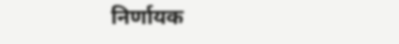निर्णायक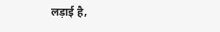लड़ाई है,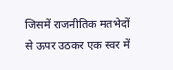जिसमें राजनीतिक मतभेदों से ऊपर उठकर एक स्वर में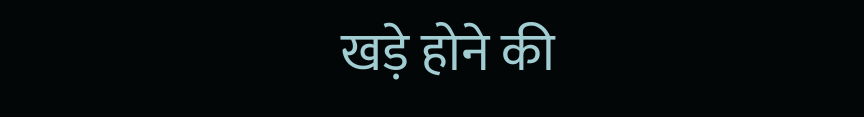खड़े होने की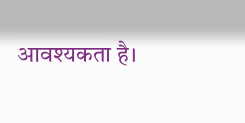आवश्यकता है।